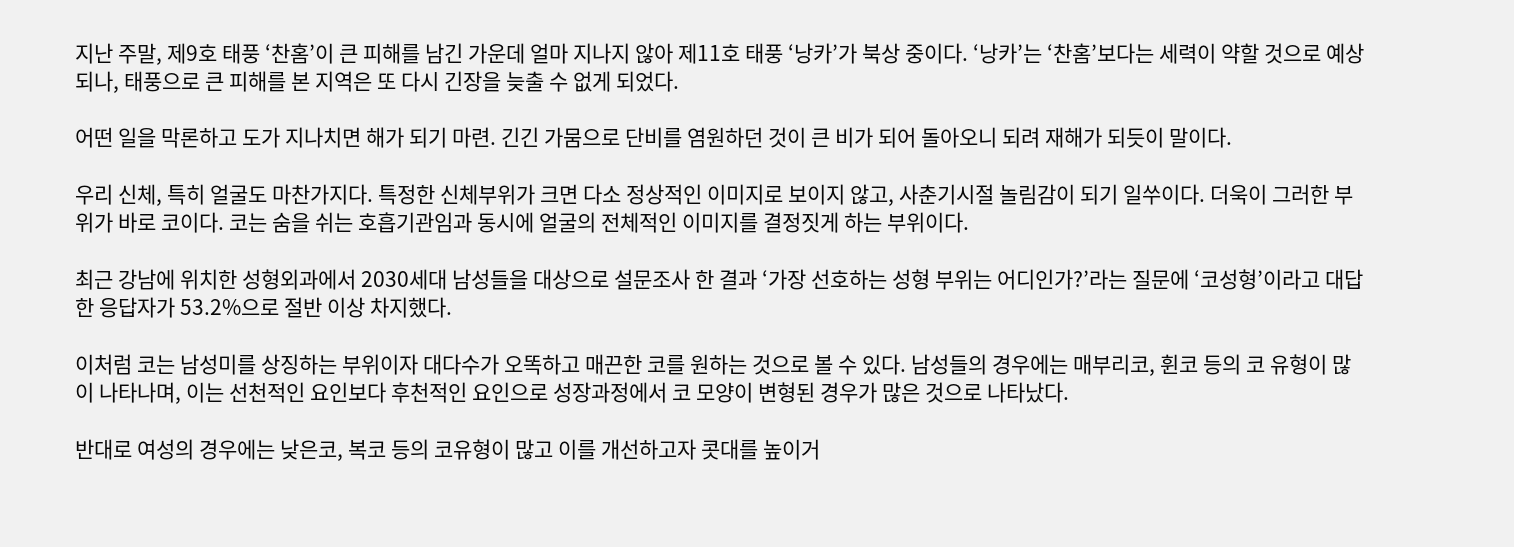지난 주말, 제9호 태풍 ‘찬홈’이 큰 피해를 남긴 가운데 얼마 지나지 않아 제11호 태풍 ‘낭카’가 북상 중이다. ‘낭카’는 ‘찬홈’보다는 세력이 약할 것으로 예상되나, 태풍으로 큰 피해를 본 지역은 또 다시 긴장을 늦출 수 없게 되었다.

어떤 일을 막론하고 도가 지나치면 해가 되기 마련. 긴긴 가뭄으로 단비를 염원하던 것이 큰 비가 되어 돌아오니 되려 재해가 되듯이 말이다.

우리 신체, 특히 얼굴도 마찬가지다. 특정한 신체부위가 크면 다소 정상적인 이미지로 보이지 않고, 사춘기시절 놀림감이 되기 일쑤이다. 더욱이 그러한 부위가 바로 코이다. 코는 숨을 쉬는 호흡기관임과 동시에 얼굴의 전체적인 이미지를 결정짓게 하는 부위이다.

최근 강남에 위치한 성형외과에서 2030세대 남성들을 대상으로 설문조사 한 결과 ‘가장 선호하는 성형 부위는 어디인가?’라는 질문에 ‘코성형’이라고 대답한 응답자가 53.2%으로 절반 이상 차지했다.

이처럼 코는 남성미를 상징하는 부위이자 대다수가 오똑하고 매끈한 코를 원하는 것으로 볼 수 있다. 남성들의 경우에는 매부리코, 휜코 등의 코 유형이 많이 나타나며, 이는 선천적인 요인보다 후천적인 요인으로 성장과정에서 코 모양이 변형된 경우가 많은 것으로 나타났다.

반대로 여성의 경우에는 낮은코, 복코 등의 코유형이 많고 이를 개선하고자 콧대를 높이거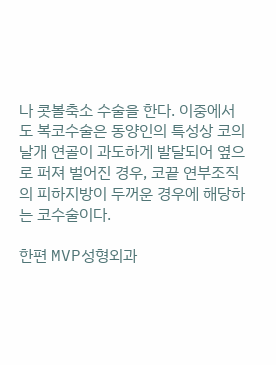나 콧볼축소 수술을 한다. 이중에서도 복코수술은 동양인의 특성상 코의 날개 연골이 과도하게 발달되어 옆으로 퍼져 벌어진 경우, 코끝 연부조직의 피하지방이 두꺼운 경우에 해당하는 코수술이다.

한편 MVP성형외과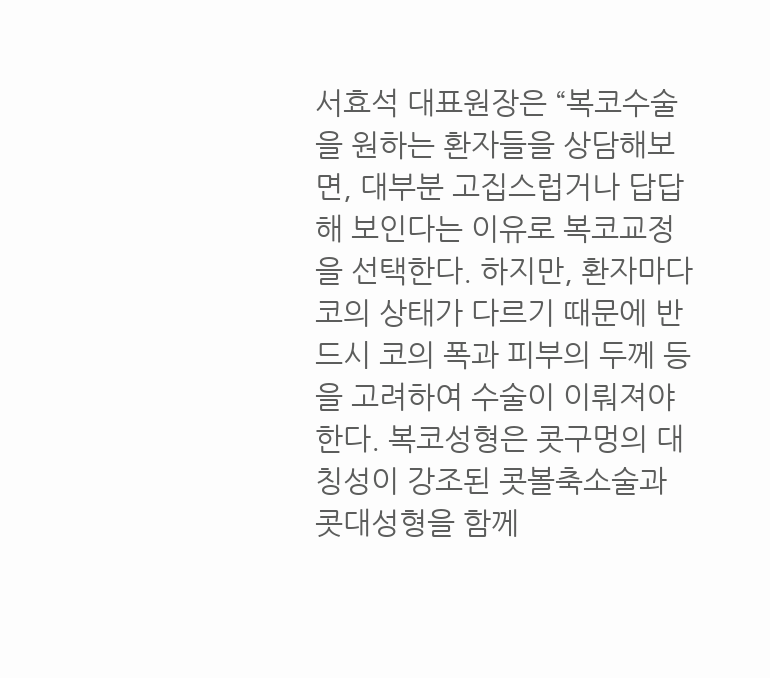서효석 대표원장은 “복코수술을 원하는 환자들을 상담해보면, 대부분 고집스럽거나 답답해 보인다는 이유로 복코교정을 선택한다. 하지만, 환자마다 코의 상태가 다르기 때문에 반드시 코의 폭과 피부의 두께 등을 고려하여 수술이 이뤄져야 한다. 복코성형은 콧구멍의 대칭성이 강조된 콧볼축소술과 콧대성형을 함께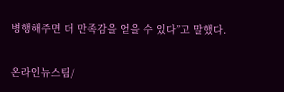병행해주면 더 만족감을 얻을 수 있다”고 말했다.

온라인뉴스팀/